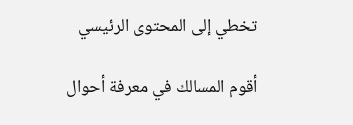تخطي إلى المحتوى الرئيسي

أقوم المسالك في معرفة أحوال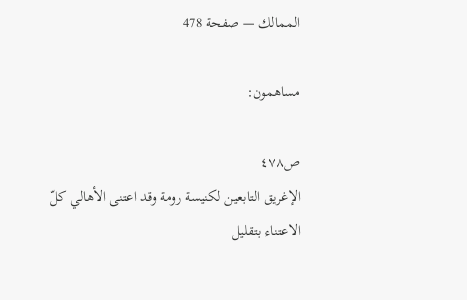الممالك — صفحة 478

مساهمون:

ص٤٧٨
الإغريق التابعين لكنيسة رومة وقد اعتنى الأهالي كلّ الاعتناء بتقليل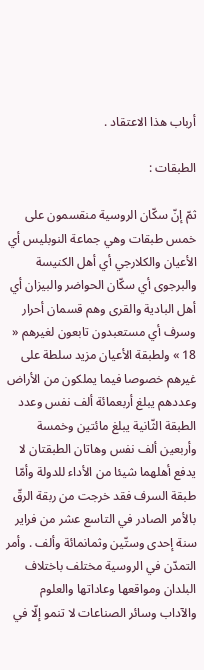أرباب هذا الاعتقاد .

الطبقات :

ثمّ إنّ سكّان الروسية منقسمون على خمس طبقات وهي جماعة النوبليس أي الأعيان والكلارجي أي أهل الكنيسة والبرجوى أي سكّان الحواضر والبيزان أي أهل البادية والقرى وهم قسمان أحرار وسرف أي مستعبدون تابعون لغيرهم « 18 » ولطبقة الأعيان مزيد سلطة على غيرهم خصوصا فيما يملكون من الأراض وعددهم يبلغ أربعمائة ألف نفس وعدد الطبقة الثّانية يبلغ مائتين وخمسة وأربعين ألف نفس وهاتان الطبقتان لا يدفع أهلهما شيئا من الأداء للدولة وأمّا طبقة السرف فقد خرجت من ربقة الرقّ بالأمر الصادر في التاسع عشر من فراير سنة إحدى وستّين وثمانمائة وألف . وأمر التمدّن في الروسية مختلف باختلاف البلدان ومواقعها وعاداتها والعلوم والآداب وسائر الصناعات لا تنمو إلّا في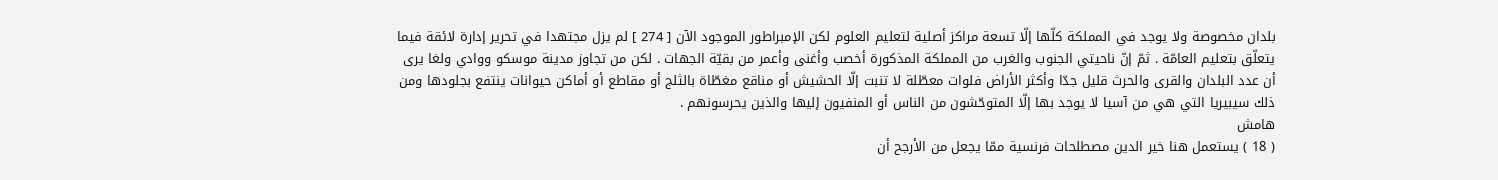بلدان مخصوصة ولا يوجد في المملكة كلّها إلّا تسعة مراكز أصلية لتعليم العلوم لكن الإمبراطور الموجود الآن [ 274 ] لم يزل مجتهدا في تحرير إدارة لائقة فيما يتعلّق بتعليم العامّة . ثمّ إنّ ناحيتي الجنوب والغرب من المملكة المذكورة أخصب وأغنى وأعمر من بقيّة الجهات . لكن من تجاوز مدينة موسكو ووادي ولغا يرى أن عدد البلدان والقرى والحرث قليل جدّا وأكثر الأراض فلوات معطّلة لا تنبت إلّا الحشيش أو مناقع مغطّاة بالثلج أو مقاطع أو أماكن حيوانات ينتفع بجلودها ومن ذلك سيبيريا التي هي من آسيا لا يوجد بها إلّا المتوحّشون من الناس أو المنفيون إليها والذين يحرسونهم .
هامش
( 18 ) يستعمل هنا خير الدين مصطلحات فرنسية ممّا يجعل من الأرجح أن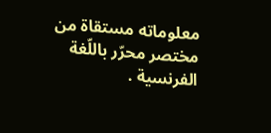معلوماته مستقاة من مختصر محرّر باللّغة الفرنسية .